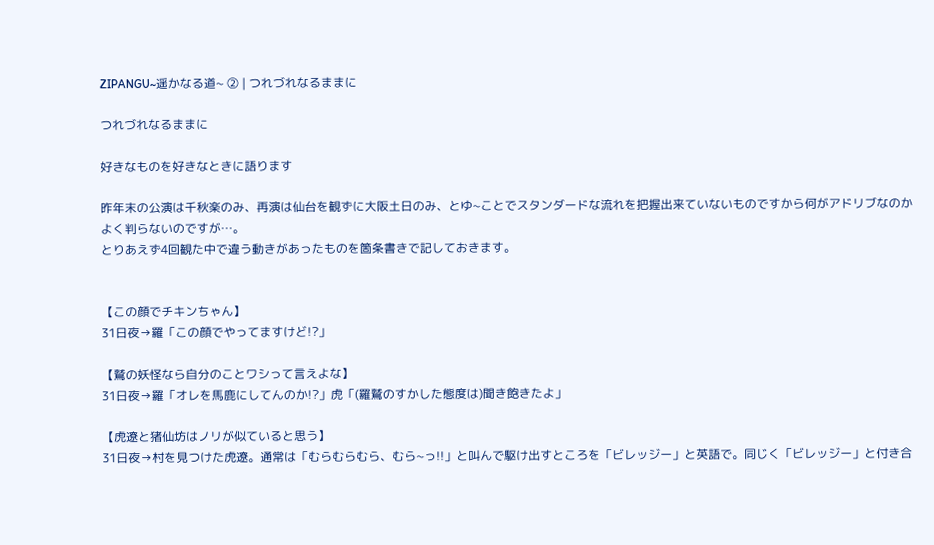ZIPANGU~遥かなる道~ ② | つれづれなるままに

つれづれなるままに

好きなものを好きなときに語ります

昨年末の公演は千秋楽のみ、再演は仙台を観ずに大阪土日のみ、とゆ~ことでスタンダードな流れを把握出来ていないものですから何がアドリブなのかよく判らないのですが…。
とりあえず4回観た中で違う動きがあったものを箇条書きで記しておきます。


【この顔でチキンちゃん】
31日夜→羅「この顔でやってますけど!?」

【鷲の妖怪なら自分のことワシって言えよな】
31日夜→羅「オレを馬鹿にしてんのか!?」虎「(羅鷲のすかした態度は)聞き飽きたよ」

【虎遼と猪仙坊はノリが似ていると思う】
31日夜→村を見つけた虎遼。通常は「むらむらむら、むら~っ!!」と叫んで駆け出すところを「ビレッジー」と英語で。同じく「ビレッジー」と付き合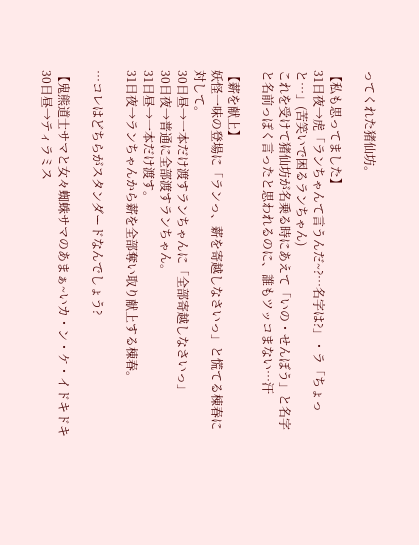ってくれた猪仙坊。

【私も思ってました】
31日夜→虎「ランちゃんて言うんだ~?…名字は?」・ラ「ちょっと…」(苦笑いで困るランちゃん)
これを受けて猪仙坊が名乗る時にあえて「いの・せんぼう」と名字と名前っぽく言ったと思われるのに、誰もツッコまない…汗

【薪を献上】
妖怪一味の登場に「ランっ、薪を寄越しなさいっ」と慌てる棟春に対して。
30日昼→一本だけ渡すランちゃんに「全部寄越しなさいっ」
30日夜→普通に全部渡すランちゃん。
31日昼→一本だけ渡す。
31日夜→ランちゃんから薪を全部奪い取り献上する棟春。

…コレはどちらがスタンダードなんでしょう?

【鬼熊道士サマと女々蜘蛛サマのあまぁ~いカ・ン・ケ・イドキドキ
30日昼→ティラミス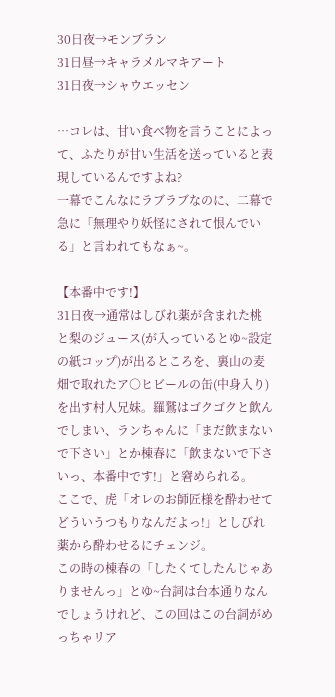30日夜→モンブラン
31日昼→キャラメルマキアート
31日夜→シャウエッセン

…コレは、甘い食べ物を言うことによって、ふたりが甘い生活を送っていると表現しているんですよね?
一幕でこんなにラブラブなのに、二幕で急に「無理やり妖怪にされて恨んでいる」と言われてもなぁ~。

【本番中です!】
31日夜→通常はしびれ薬が含まれた桃と梨のジュース(が入っているとゆ~設定の紙コップ)が出るところを、裏山の麦畑で取れたア○ヒビールの缶(中身入り)を出す村人兄妹。羅鷲はゴクゴクと飲んでしまい、ランちゃんに「まだ飲まないで下さい」とか棟春に「飲まないで下さいっ、本番中です!」と窘められる。
ここで、虎「オレのお師匠様を酔わせてどういうつもりなんだよっ!」としびれ薬から酔わせるにチェンジ。
この時の棟春の「したくてしたんじゃありませんっ」とゆ~台詞は台本通りなんでしょうけれど、この回はこの台詞がめっちゃリア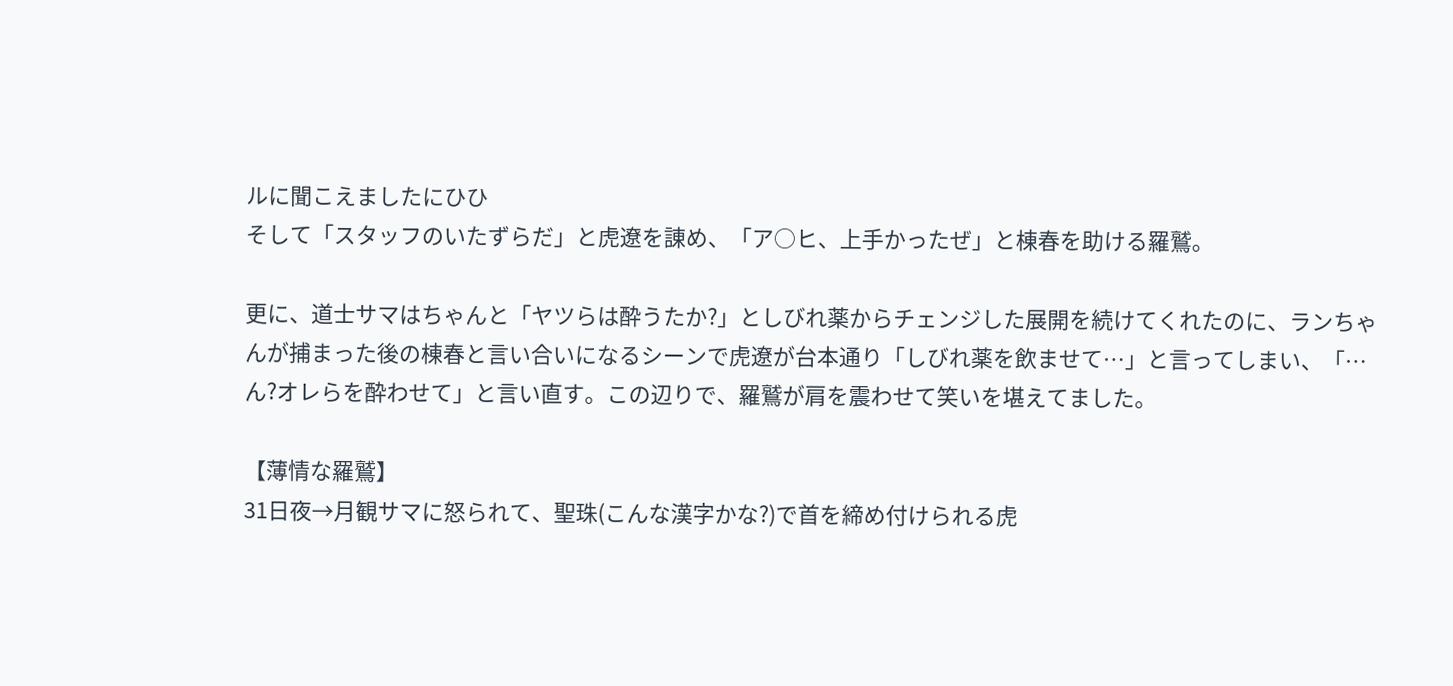ルに聞こえましたにひひ
そして「スタッフのいたずらだ」と虎遼を諌め、「ア○ヒ、上手かったぜ」と棟春を助ける羅鷲。

更に、道士サマはちゃんと「ヤツらは酔うたか?」としびれ薬からチェンジした展開を続けてくれたのに、ランちゃんが捕まった後の棟春と言い合いになるシーンで虎遼が台本通り「しびれ薬を飲ませて…」と言ってしまい、「…ん?オレらを酔わせて」と言い直す。この辺りで、羅鷲が肩を震わせて笑いを堪えてました。

【薄情な羅鷲】
31日夜→月観サマに怒られて、聖珠(こんな漢字かな?)で首を締め付けられる虎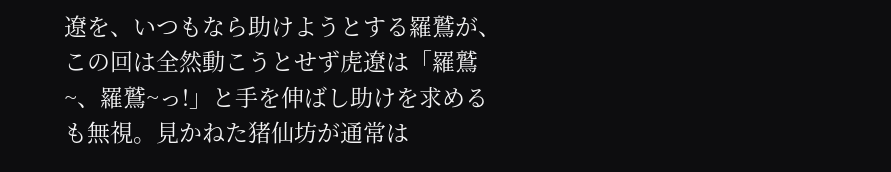遼を、いつもなら助けようとする羅鷲が、この回は全然動こうとせず虎遼は「羅鷲~、羅鷲~っ!」と手を伸ばし助けを求めるも無視。見かねた猪仙坊が通常は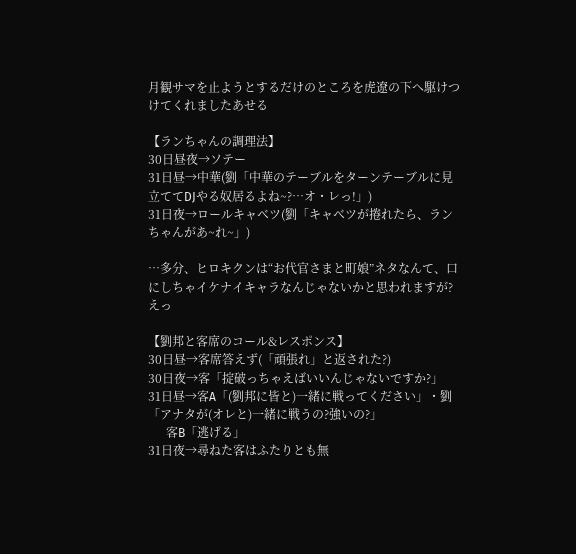月観サマを止ようとするだけのところを虎遼の下へ駆けつけてくれましたあせる

【ランちゃんの調理法】
30日昼夜→ソテー
31日昼→中華(劉「中華のテーブルをターンテーブルに見立ててDJやる奴居るよね~?…オ・レっ!」)
31日夜→ロールキャベツ(劉「キャベツが捲れたら、ランちゃんがあ~れ~」)

…多分、ヒロキクンは“お代官さまと町娘”ネタなんて、口にしちゃイケナイキャラなんじゃないかと思われますが?えっ

【劉邦と客席のコール&レスポンス】
30日昼→客席答えず(「頑張れ」と返された?)
30日夜→客「掟破っちゃえばいいんじゃないですか?」
31日昼→客A「(劉邦に皆と)一緒に戦ってください」・劉「アナタが(オレと)一緒に戦うの?強いの?」
      客B「逃げる」
31日夜→尋ねた客はふたりとも無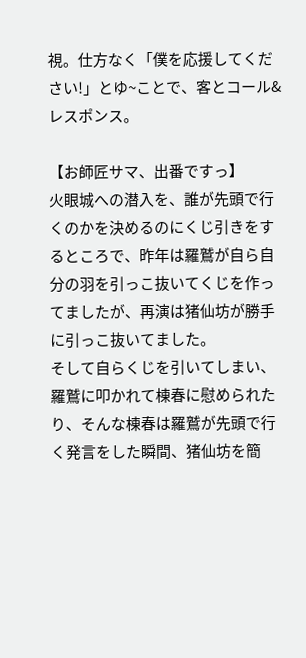視。仕方なく「僕を応援してください!」とゆ~ことで、客とコール&レスポンス。

【お師匠サマ、出番ですっ】
火眼城への潜入を、誰が先頭で行くのかを決めるのにくじ引きをするところで、昨年は羅鷲が自ら自分の羽を引っこ抜いてくじを作ってましたが、再演は猪仙坊が勝手に引っこ抜いてました。
そして自らくじを引いてしまい、羅鷲に叩かれて棟春に慰められたり、そんな棟春は羅鷲が先頭で行く発言をした瞬間、猪仙坊を簡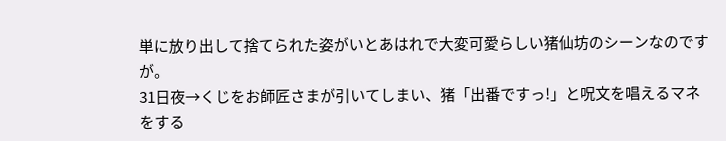単に放り出して捨てられた姿がいとあはれで大変可愛らしい猪仙坊のシーンなのですが。
31日夜→くじをお師匠さまが引いてしまい、猪「出番ですっ!」と呪文を唱えるマネをする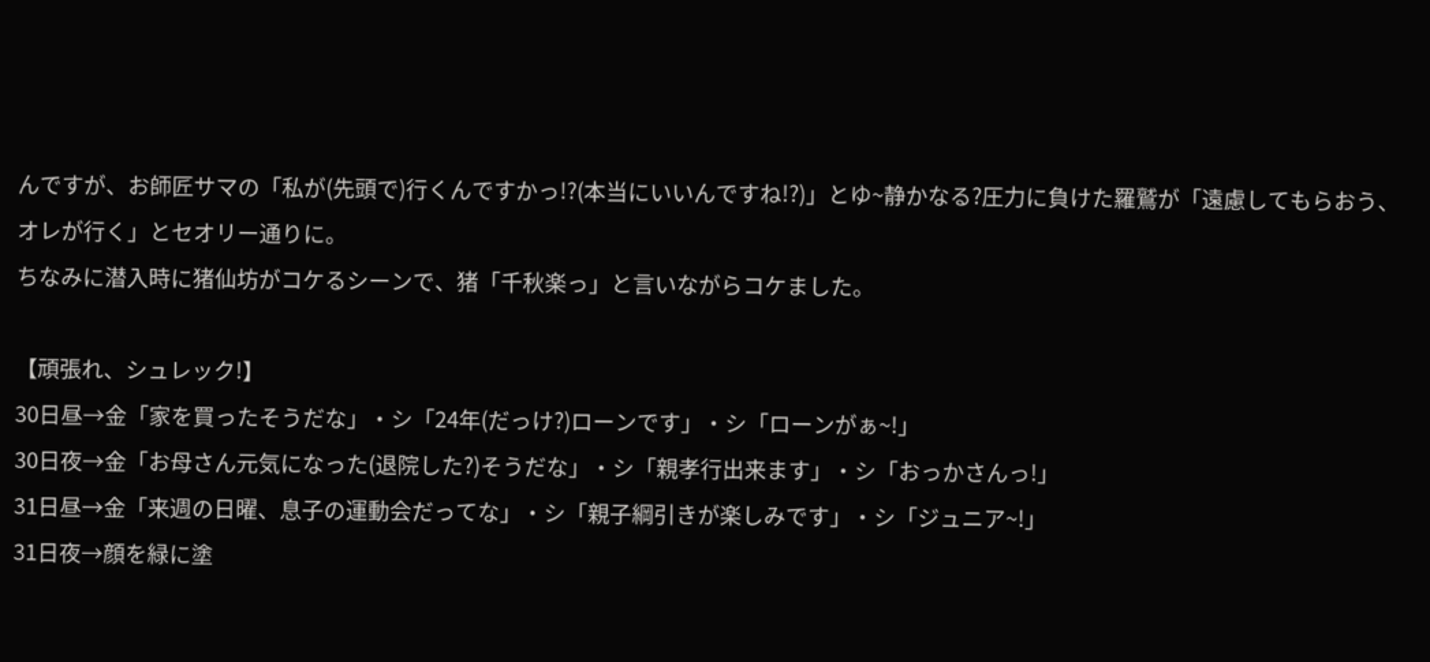んですが、お師匠サマの「私が(先頭で)行くんですかっ!?(本当にいいんですね!?)」とゆ~静かなる?圧力に負けた羅鷲が「遠慮してもらおう、オレが行く」とセオリー通りに。
ちなみに潜入時に猪仙坊がコケるシーンで、猪「千秋楽っ」と言いながらコケました。

【頑張れ、シュレック!】
30日昼→金「家を買ったそうだな」・シ「24年(だっけ?)ローンです」・シ「ローンがぁ~!」
30日夜→金「お母さん元気になった(退院した?)そうだな」・シ「親孝行出来ます」・シ「おっかさんっ!」
31日昼→金「来週の日曜、息子の運動会だってな」・シ「親子綱引きが楽しみです」・シ「ジュニア~!」
31日夜→顔を緑に塗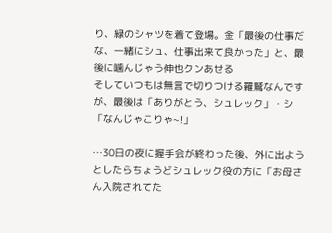り、緑のシャツを着て登場。金「最後の仕事だな、一緒にシュ、仕事出来て良かった」と、最後に噛んじゃう伸也クンあせる
そしていつもは無言で切りつける羅鷲なんですが、最後は「ありがとう、シュレック」・シ「なんじゃこりゃ~!」

…30日の夜に握手会が終わった後、外に出ようとしたらちょうどシュレック役の方に「お母さん入院されてた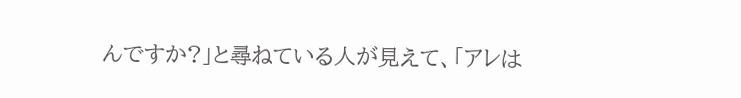んですか?」と尋ねている人が見えて、「アレは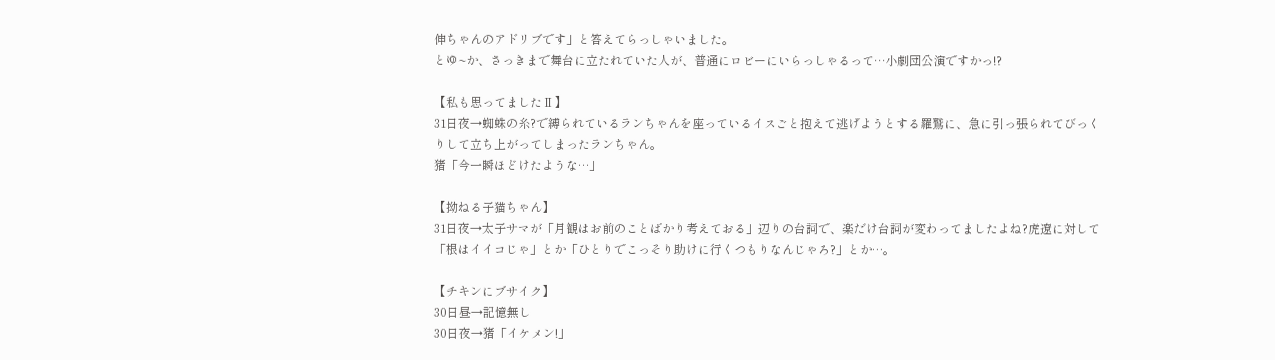伸ちゃんのアドリブです」と答えてらっしゃいました。
とゆ~か、さっきまで舞台に立たれていた人が、普通にロビーにいらっしゃるって…小劇団公演ですかっ!?

【私も思ってましたⅡ】
31日夜→蜘蛛の糸?で縛られているランちゃんを座っているイスごと抱えて逃げようとする羅鷲に、急に引っ張られてびっくりして立ち上がってしまったランちゃん。
猪「今一瞬ほどけたような…」

【拗ねる子猫ちゃん】
31日夜→太子サマが「月観はお前のことばかり考えておる」辺りの台詞で、楽だけ台詞が変わってましたよね?虎遼に対して「根はイイコじゃ」とか「ひとりでこっそり助けに行くつもりなんじゃろ?」とか…。

【チキンにブサイク】
30日昼→記憶無し
30日夜→猪「イケメン!」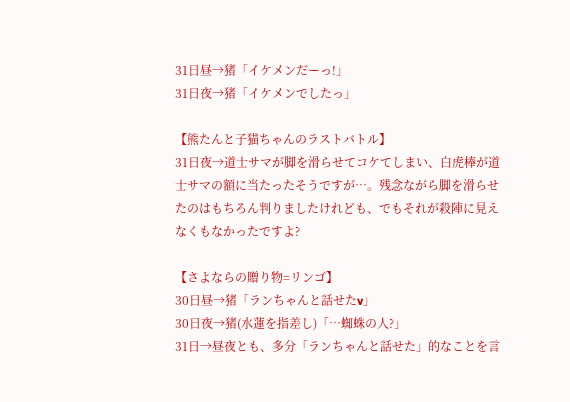31日昼→猪「イケメンだーっ!」
31日夜→猪「イケメンでしたっ」

【熊たんと子猫ちゃんのラストバトル】
31日夜→道士サマが脚を滑らせてコケてしまい、白虎棒が道士サマの額に当たったそうですが…。残念ながら脚を滑らせたのはもちろん判りましたけれども、でもそれが殺陣に見えなくもなかったですよ?

【さよならの贈り物=リンゴ】
30日昼→猪「ランちゃんと話せたv」
30日夜→猪(水蓮を指差し)「…蜘蛛の人?」
31日→昼夜とも、多分「ランちゃんと話せた」的なことを言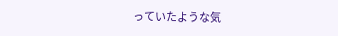っていたような気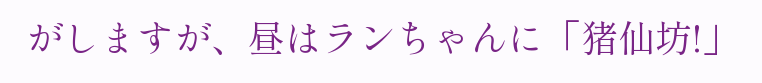がしますが、昼はランちゃんに「猪仙坊!」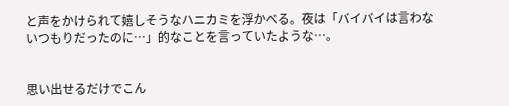と声をかけられて嬉しそうなハニカミを浮かべる。夜は「バイバイは言わないつもりだったのに…」的なことを言っていたような…。


思い出せるだけでこん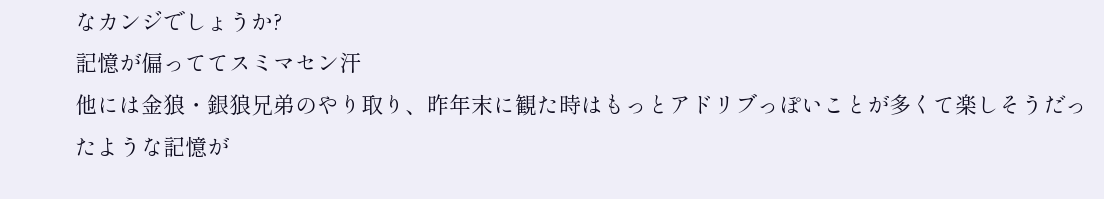なカンジでしょうか?
記憶が偏っててスミマセン汗
他には金狼・銀狼兄弟のやり取り、昨年末に観た時はもっとアドリブっぽいことが多くて楽しそうだったような記憶が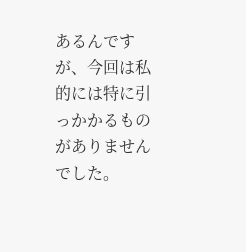あるんですが、今回は私的には特に引っかかるものがありませんでした。